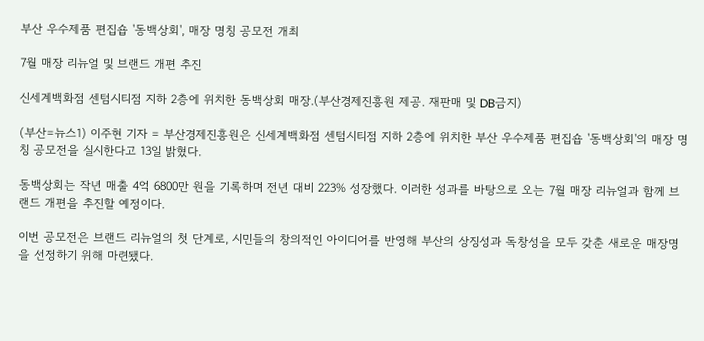부산 우수제품 편집숍 '동백상회', 매장 명칭 공모전 개최

7월 매장 리뉴얼 및 브랜드 개편 추진

신세계백화점 센텀시티점 지하 2층에 위치한 동백상회 매장.(부산경제진흥원 제공. 재판매 및 DB금지)

(부산=뉴스1) 이주현 기자 = 부산경제진흥원은 신세계백화점 센텀시티점 지하 2층에 위치한 부산 우수제품 편집숍 '동백상회'의 매장 명칭 공모전을 실시한다고 13일 밝혔다.

동백상회는 작년 매출 4억 6800만 원을 기록하며 전년 대비 223% 성장했다. 이러한 성과를 바탕으로 오는 7월 매장 리뉴얼과 함께 브랜드 개편을 추진할 예정이다.

이번 공모전은 브랜드 리뉴얼의 첫 단계로, 시민들의 창의적인 아이디어를 반영해 부산의 상징성과 독창성을 모두 갖춘 새로운 매장명을 선정하기 위해 마련됐다.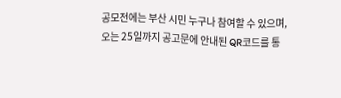공모전에는 부산 시민 누구나 참여할 수 있으며, 오는 25일까지 공고문에 안내된 QR코드를 통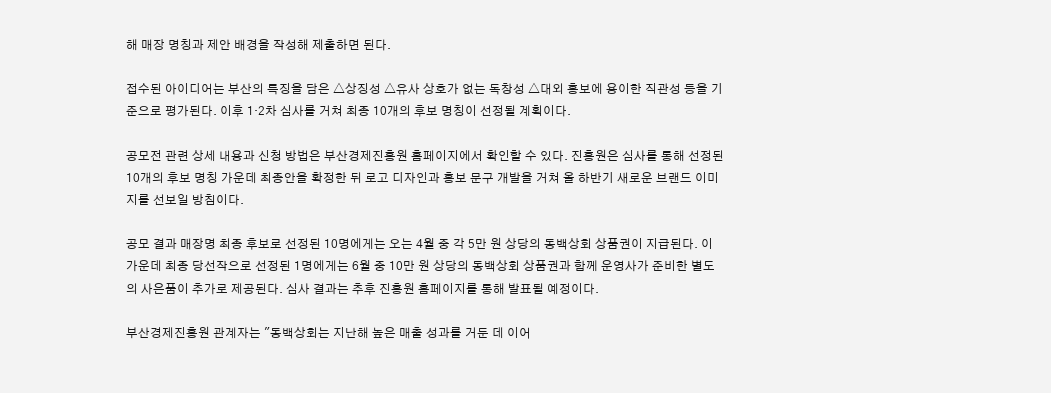해 매장 명칭과 제안 배경을 작성해 제출하면 된다.

접수된 아이디어는 부산의 특징을 담은 △상징성 △유사 상호가 없는 독창성 △대외 홍보에 용이한 직관성 등을 기준으로 평가된다. 이후 1·2차 심사를 거쳐 최종 10개의 후보 명칭이 선정될 계획이다.

공모전 관련 상세 내용과 신청 방법은 부산경제진흥원 홈페이지에서 확인할 수 있다. 진흥원은 심사를 통해 선정된 10개의 후보 명칭 가운데 최종안을 확정한 뒤 로고 디자인과 홍보 문구 개발을 거쳐 올 하반기 새로운 브랜드 이미지를 선보일 방침이다.

공모 결과 매장명 최종 후보로 선정된 10명에게는 오는 4월 중 각 5만 원 상당의 동백상회 상품권이 지급된다. 이 가운데 최종 당선작으로 선정된 1명에게는 6월 중 10만 원 상당의 동백상회 상품권과 함께 운영사가 준비한 별도의 사은품이 추가로 제공된다. 심사 결과는 추후 진흥원 홈페이지를 통해 발표될 예정이다.

부산경제진흥원 관계자는 "동백상회는 지난해 높은 매출 성과를 거둔 데 이어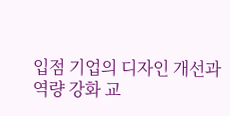입점 기업의 디자인 개선과 역량 강화 교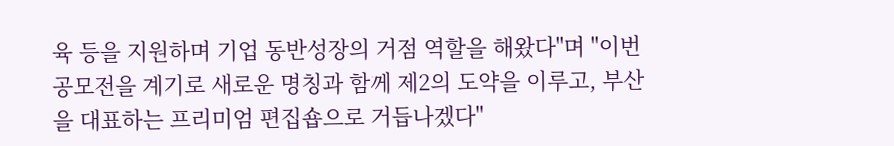육 등을 지원하며 기업 동반성장의 거점 역할을 해왔다"며 "이번 공모전을 계기로 새로운 명칭과 함께 제2의 도약을 이루고, 부산을 대표하는 프리미엄 편집숍으로 거듭나겠다"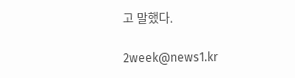고 말했다.

2week@news1.kr